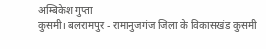अम्बिकेश गुप्ता
कुसमी। बलरामपुर - रामानुजगंज जिला के विकासखंड कुसमी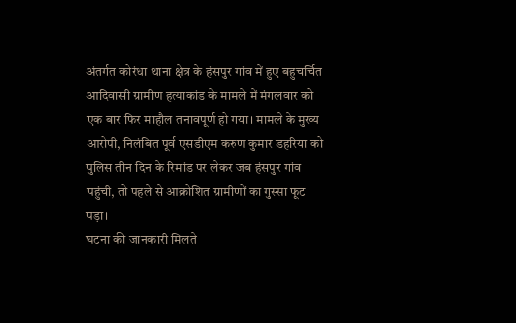अंतर्गत कोरंधा थाना क्षेत्र के हंसपुर गांव में हुए बहुचर्चित आदिवासी ग्रामीण हत्याकांड के मामले में मंगलवार को एक बार फिर माहौल तनावपूर्ण हो गया। मामले के मुख्य आरोपी, निलंबित पूर्व एसडीएम करुण कुमार डहरिया को पुलिस तीन दिन के रिमांड पर लेकर जब हंसपुर गांव पहुंची, तो पहले से आक्रोशित ग्रामीणों का गुस्सा फूट पड़ा।
घटना की जानकारी मिलते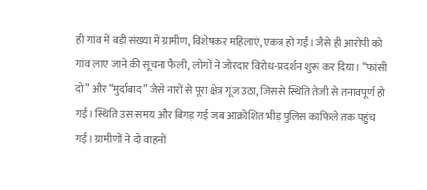ही गांव में बड़ी संख्या में ग्रामीण, विशेषकर महिलाएं, एकत्र हो गईं। जैसे ही आरोपी को गांव लाए जाने की सूचना फैली, लोगों ने जोरदार विरोध-प्रदर्शन शुरू कर दिया। “फांसी दो” और “मुर्दाबाद” जैसे नारों से पूरा क्षेत्र गूंज उठा, जिससे स्थिति तेजी से तनावपूर्ण हो गई। स्थिति उस समय और बिगड़ गई जब आक्रोशित भीड़ पुलिस काफिले तक पहुंच गई। ग्रामीणों ने दो वाहनों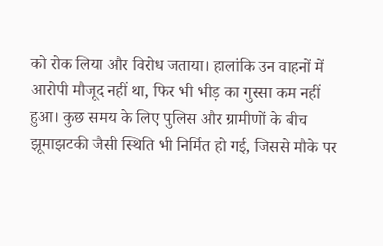को रोक लिया और विरोध जताया। हालांकि उन वाहनों में आरोपी मौजूद नहीं था, फिर भी भीड़ का गुस्सा कम नहीं हुआ। कुछ समय के लिए पुलिस और ग्रामीणों के बीच झूमाझटकी जैसी स्थिति भी निर्मित हो गई, जिससे मौके पर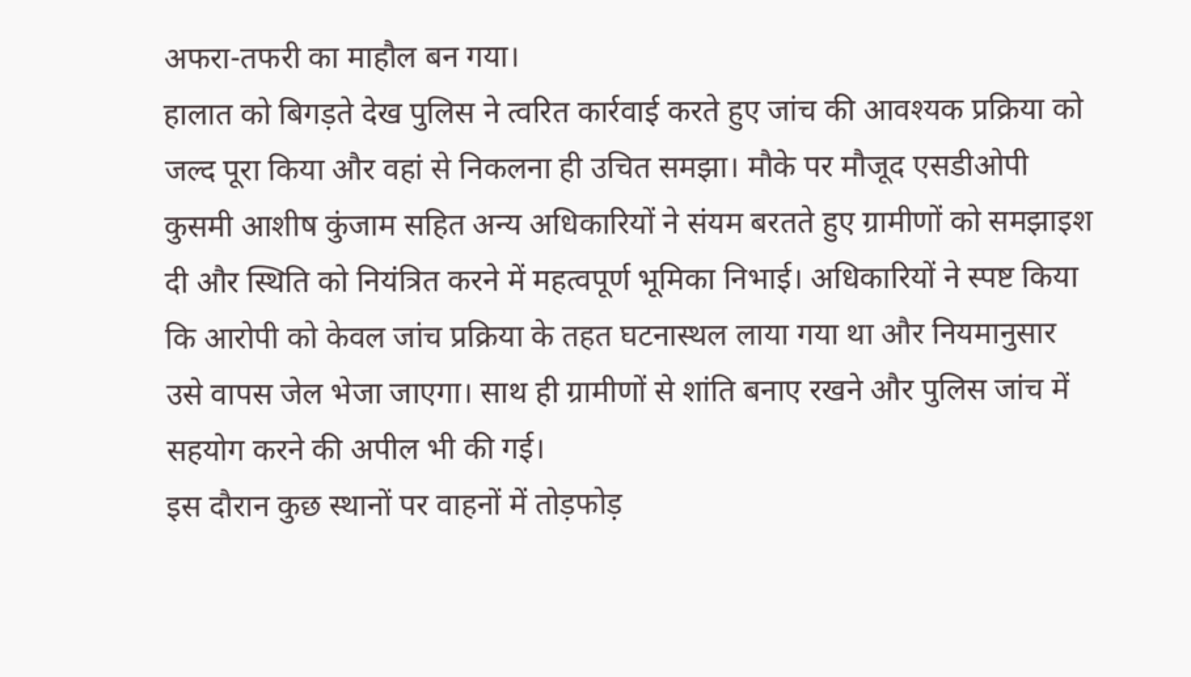अफरा-तफरी का माहौल बन गया।
हालात को बिगड़ते देख पुलिस ने त्वरित कार्रवाई करते हुए जांच की आवश्यक प्रक्रिया को जल्द पूरा किया और वहां से निकलना ही उचित समझा। मौके पर मौजूद एसडीओपी कुसमी आशीष कुंजाम सहित अन्य अधिकारियों ने संयम बरतते हुए ग्रामीणों को समझाइश दी और स्थिति को नियंत्रित करने में महत्वपूर्ण भूमिका निभाई। अधिकारियों ने स्पष्ट किया कि आरोपी को केवल जांच प्रक्रिया के तहत घटनास्थल लाया गया था और नियमानुसार उसे वापस जेल भेजा जाएगा। साथ ही ग्रामीणों से शांति बनाए रखने और पुलिस जांच में सहयोग करने की अपील भी की गई।
इस दौरान कुछ स्थानों पर वाहनों में तोड़फोड़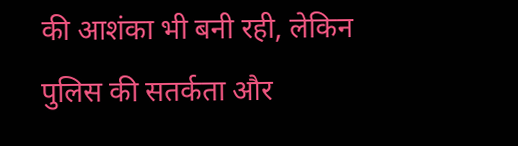की आशंका भी बनी रही, लेकिन पुलिस की सतर्कता और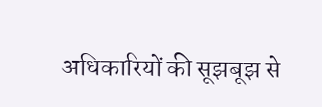अधिकारियों की सूझबूझ से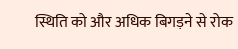स्थिति को और अधिक बिगड़ने से रोक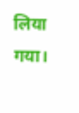लिया गया।